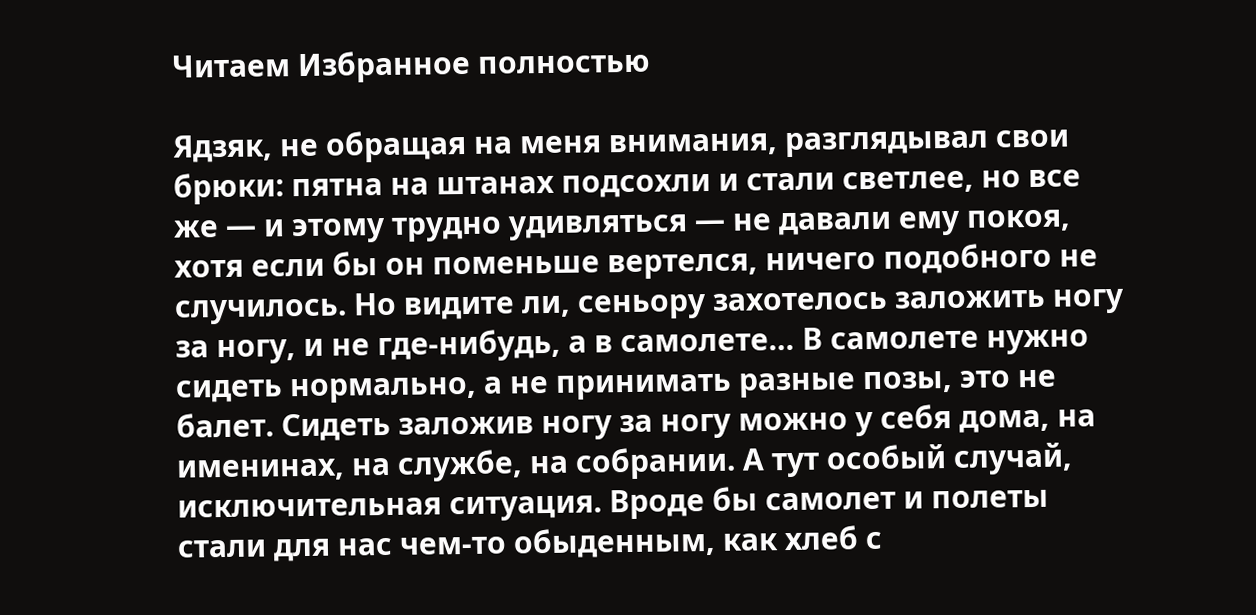Читаем Избранное полностью

Ядзяк, не обращая на меня внимания, разглядывал свои брюки: пятна на штанах подсохли и стали светлее, но все же — и этому трудно удивляться — не давали ему покоя, хотя если бы он поменьше вертелся, ничего подобного не случилось. Но видите ли, сеньору захотелось заложить ногу за ногу, и не где-нибудь, а в самолете… В самолете нужно сидеть нормально, а не принимать разные позы, это не балет. Сидеть заложив ногу за ногу можно у себя дома, на именинах, на службе, на собрании. А тут особый случай, исключительная ситуация. Вроде бы самолет и полеты стали для нас чем-то обыденным, как хлеб с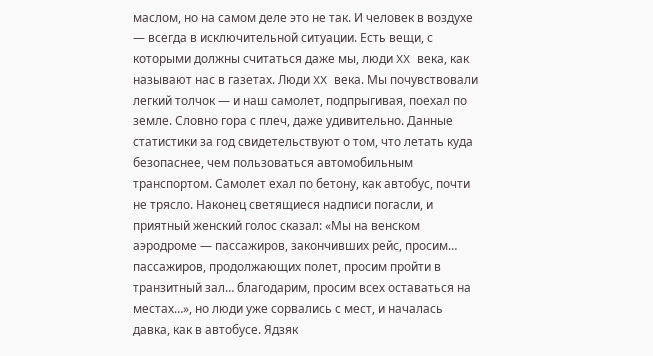маслом, но на самом деле это не так. И человек в воздухе — всегда в исключительной ситуации. Есть вещи, с которыми должны считаться даже мы, люди XX века, как называют нас в газетах. Люди XX века. Мы почувствовали легкий толчок — и наш самолет, подпрыгивая, поехал по земле. Словно гора с плеч, даже удивительно. Данные статистики за год свидетельствуют о том, что летать куда безопаснее, чем пользоваться автомобильным транспортом. Самолет ехал по бетону, как автобус, почти не трясло. Наконец светящиеся надписи погасли, и приятный женский голос сказал: «Мы на венском аэродроме — пассажиров, закончивших рейс, просим… пассажиров, продолжающих полет, просим пройти в транзитный зал… благодарим, просим всех оставаться на местах…», но люди уже сорвались с мест, и началась давка, как в автобусе. Ядзяк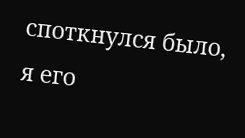споткнулся было, я его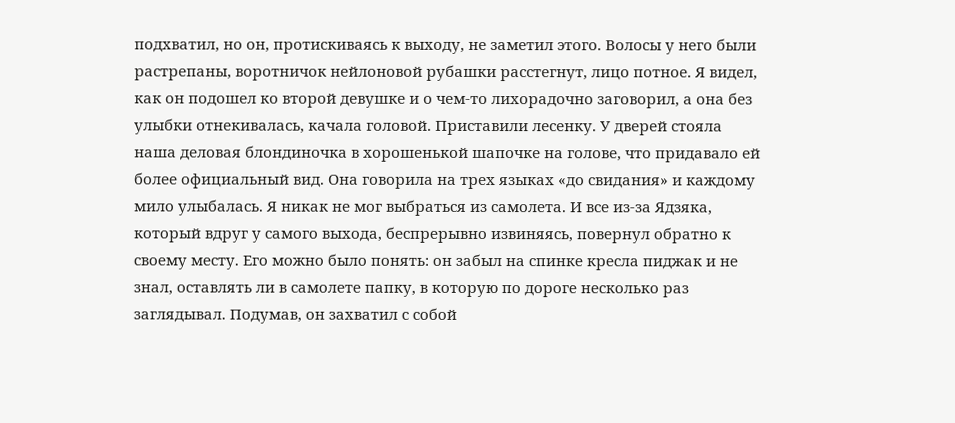подхватил, но он, протискиваясь к выходу, не заметил этого. Волосы у него были растрепаны, воротничок нейлоновой рубашки расстегнут, лицо потное. Я видел, как он подошел ко второй девушке и о чем-то лихорадочно заговорил, а она без улыбки отнекивалась, качала головой. Приставили лесенку. У дверей стояла наша деловая блондиночка в хорошенькой шапочке на голове, что придавало ей более официальный вид. Она говорила на трех языках «до свидания» и каждому мило улыбалась. Я никак не мог выбраться из самолета. И все из-за Ядзяка, который вдруг у самого выхода, беспрерывно извиняясь, повернул обратно к своему месту. Его можно было понять: он забыл на спинке кресла пиджак и не знал, оставлять ли в самолете папку, в которую по дороге несколько раз заглядывал. Подумав, он захватил с собой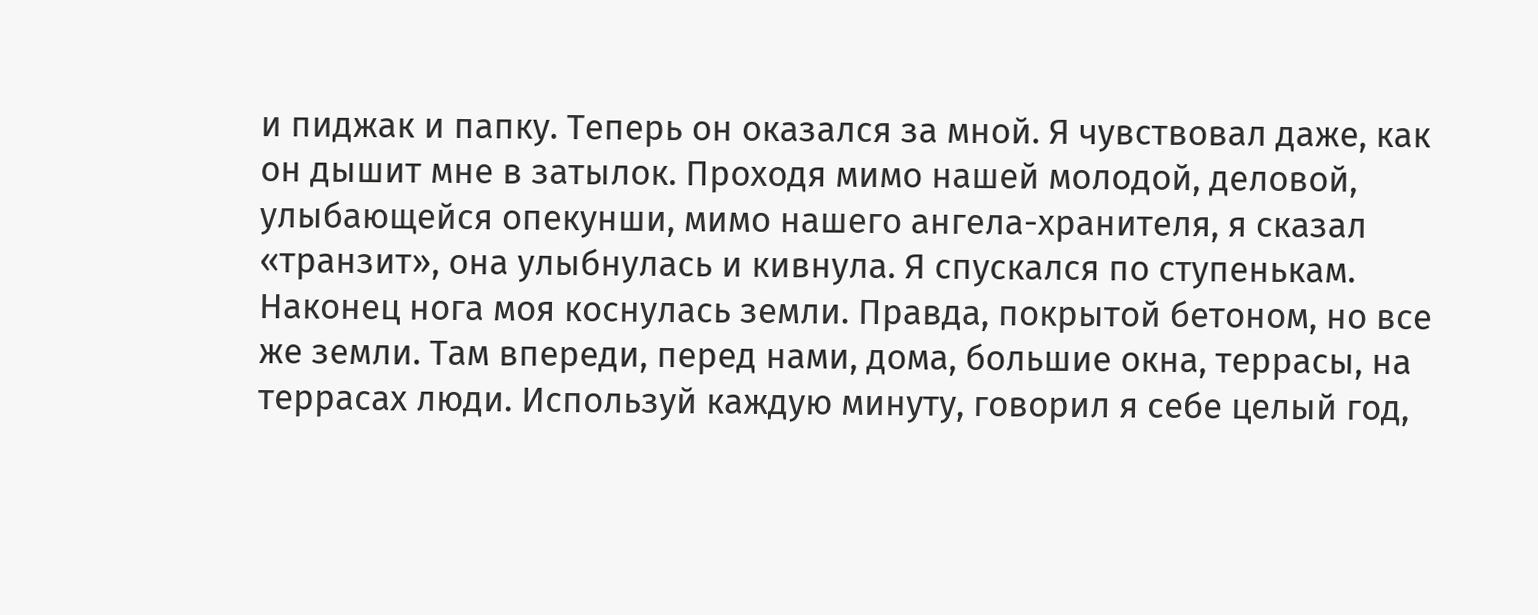и пиджак и папку. Теперь он оказался за мной. Я чувствовал даже, как он дышит мне в затылок. Проходя мимо нашей молодой, деловой, улыбающейся опекунши, мимо нашего ангела-хранителя, я сказал «транзит», она улыбнулась и кивнула. Я спускался по ступенькам. Наконец нога моя коснулась земли. Правда, покрытой бетоном, но все же земли. Там впереди, перед нами, дома, большие окна, террасы, на террасах люди. Используй каждую минуту, говорил я себе целый год,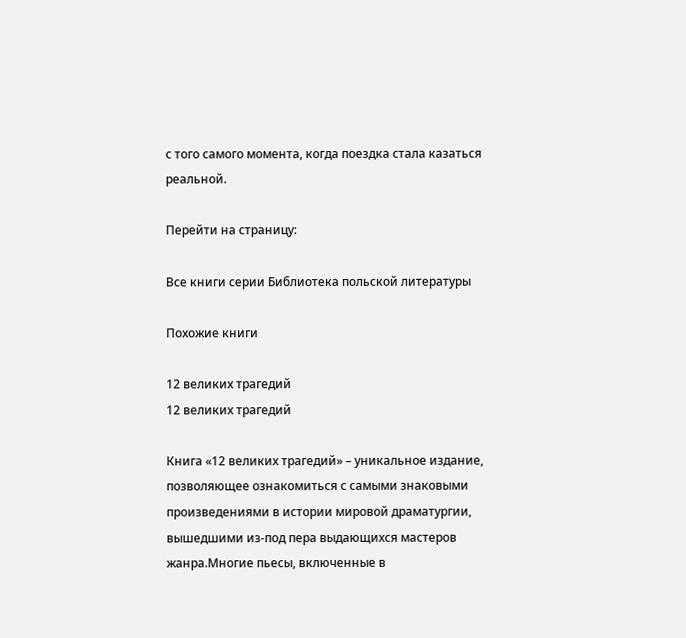с того самого момента, когда поездка стала казаться реальной.

Перейти на страницу:

Все книги серии Библиотека польской литературы

Похожие книги

12 великих трагедий
12 великих трагедий

Книга «12 великих трагедий» – уникальное издание, позволяющее ознакомиться с самыми знаковыми произведениями в истории мировой драматургии, вышедшими из-под пера выдающихся мастеров жанра.Многие пьесы, включенные в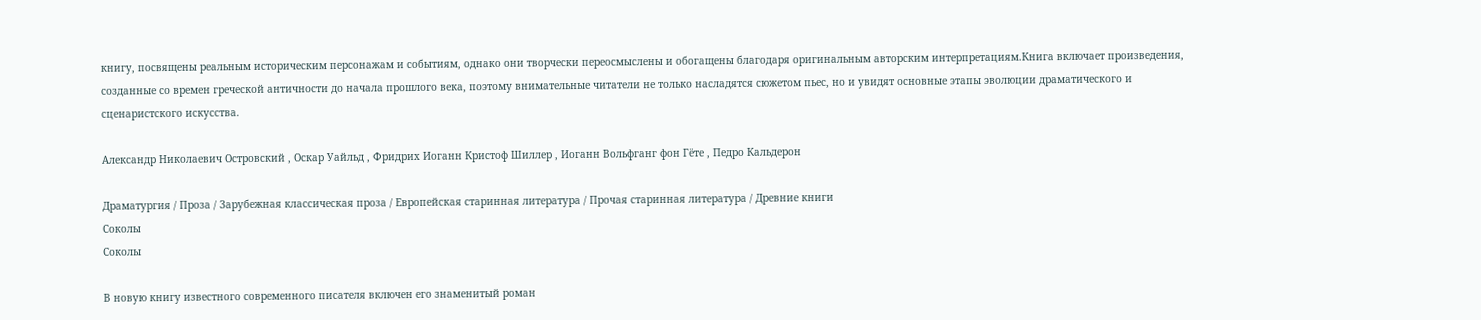книгу, посвящены реальным историческим персонажам и событиям, однако они творчески переосмыслены и обогащены благодаря оригинальным авторским интерпретациям.Книга включает произведения, созданные со времен греческой античности до начала прошлого века, поэтому внимательные читатели не только насладятся сюжетом пьес, но и увидят основные этапы эволюции драматического и сценаристского искусства.

Александр Николаевич Островский , Оскар Уайльд , Фридрих Иоганн Кристоф Шиллер , Иоганн Вольфганг фон Гёте , Педро Кальдерон

Драматургия / Проза / Зарубежная классическая проза / Европейская старинная литература / Прочая старинная литература / Древние книги
Соколы
Соколы

В новую книгу известного современного писателя включен его знаменитый роман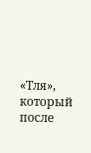«Тля», который после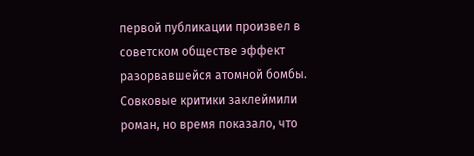первой публикации произвел в советском обществе эффект разорвавшейся атомной бомбы. Совковые критики заклеймили роман, но время показало, что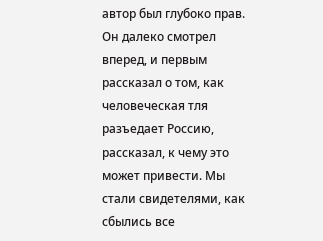автор был глубоко прав. Он далеко смотрел вперед, и первым рассказал о том, как человеческая тля разъедает Россию, рассказал, к чему это может привести. Мы стали свидетелями, как сбылись все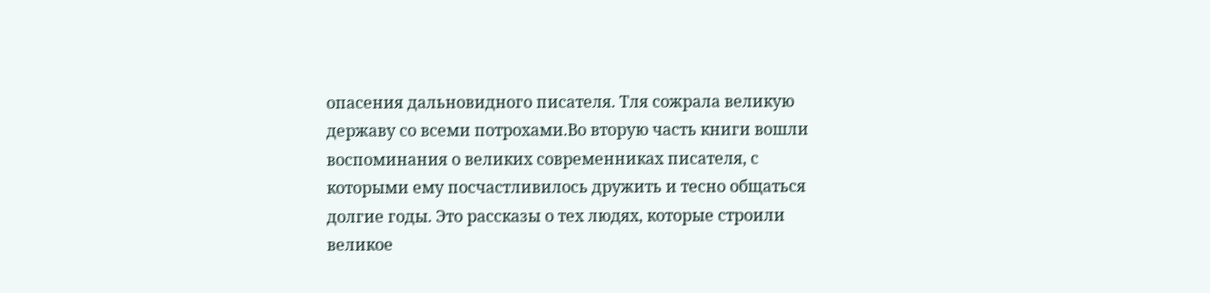опасения дальновидного писателя. Тля сожрала великую державу со всеми потрохами.Во вторую часть книги вошли воспоминания о великих современниках писателя, с которыми ему посчастливилось дружить и тесно общаться долгие годы. Это рассказы о тех людях, которые строили великое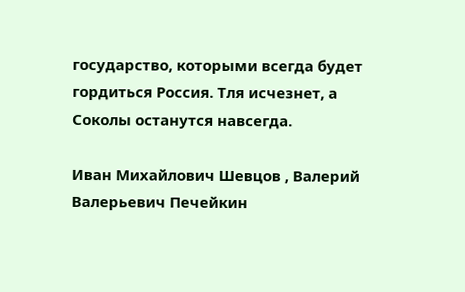государство, которыми всегда будет гордиться Россия. Тля исчезнет, а Соколы останутся навсегда.

Иван Михайлович Шевцов , Валерий Валерьевич Печейкин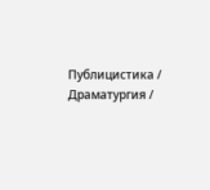Публицистика / Драматургия /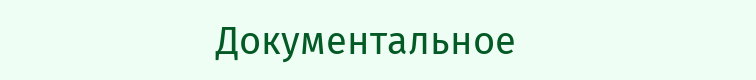Документальное